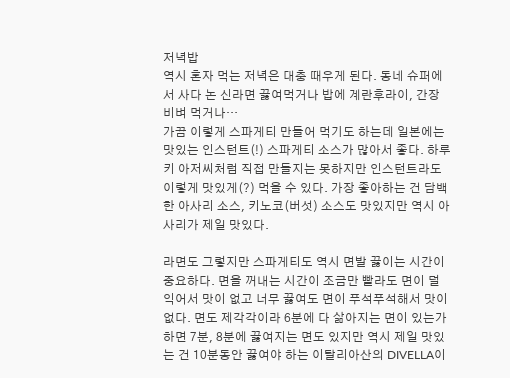저녁밥
역시 혼자 먹는 저녁은 대충 때우게 된다. 동네 슈퍼에서 사다 논 신라면 끓여먹거나 밥에 계란후라이, 간장 비벼 먹거나…
가끔 이렇게 스파게티 만들어 먹기도 하는데 일본에는 맛있는 인스턴트(!) 스파게티 소스가 많아서 좋다. 하루키 아저씨처럼 직접 만들지는 못하지만 인스턴트라도 이렇게 맛있게(?) 먹을 수 있다. 가장 좋아하는 건 담백한 아사리 소스, 키노코(버섯) 소스도 맛있지만 역시 아사리가 제일 맛있다.

라면도 그렇지만 스파게티도 역시 면발 끓이는 시간이 중요하다. 면을 꺼내는 시간이 조금만 빨라도 면이 덜 익어서 맛이 없고 너무 끓여도 면이 푸석푸석해서 맛이 없다. 면도 제각각이라 6분에 다 삶아지는 면이 있는가 하면 7분, 8분에 끓여지는 면도 있지만 역시 제일 맛있는 건 10분동안 끓여야 하는 이탈리아산의 DIVELLA이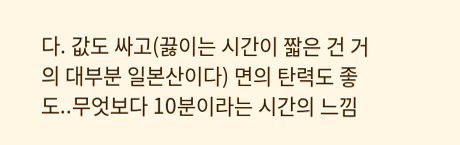다. 값도 싸고(끓이는 시간이 짧은 건 거의 대부분 일본산이다) 면의 탄력도 좋도..무엇보다 10분이라는 시간의 느낌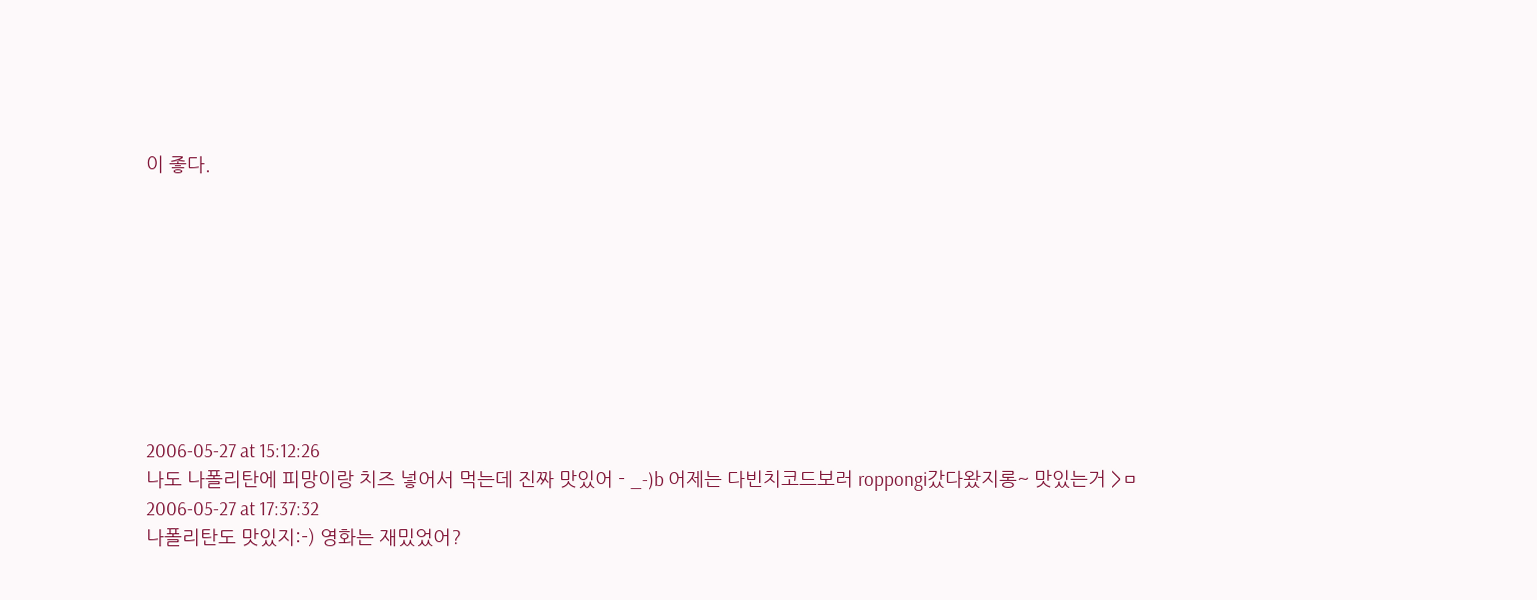이 좋다.









2006-05-27 at 15:12:26
나도 나폴리탄에 피망이랑 치즈 넣어서 먹는데 진짜 맛있어 - _-)b 어제는 다빈치코드보러 roppongi갔다왔지롱~ 맛있는거 >ㅁ
2006-05-27 at 17:37:32
나폴리탄도 맛있지:-) 영화는 재밌었어?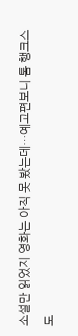소설만 읽었지 영화는 아직 못 봤는데…예고편보니 톰 행크스도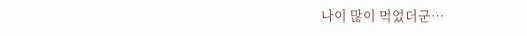나이 많이 먹었더군…